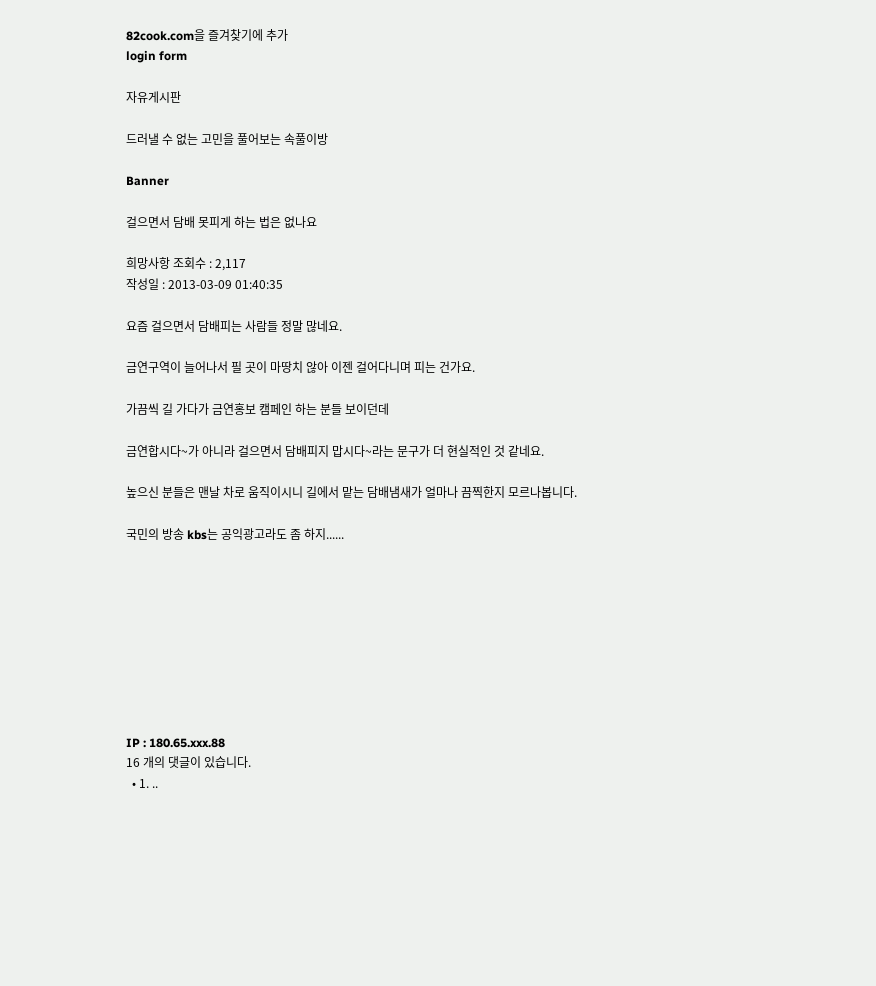82cook.com을 즐겨찾기에 추가
login form

자유게시판

드러낼 수 없는 고민을 풀어보는 속풀이방

Banner

걸으면서 담배 못피게 하는 법은 없나요

희망사항 조회수 : 2,117
작성일 : 2013-03-09 01:40:35

요즘 걸으면서 담배피는 사람들 정말 많네요.

금연구역이 늘어나서 필 곳이 마땅치 않아 이젠 걸어다니며 피는 건가요.

가끔씩 길 가다가 금연홍보 캠페인 하는 분들 보이던데

금연합시다~가 아니라 걸으면서 담배피지 맙시다~라는 문구가 더 현실적인 것 같네요.

높으신 분들은 맨날 차로 움직이시니 길에서 맡는 담배냄새가 얼마나 끔찍한지 모르나봅니다.

국민의 방송 kbs는 공익광고라도 좀 하지......









IP : 180.65.xxx.88
16 개의 댓글이 있습니다.
  • 1. ..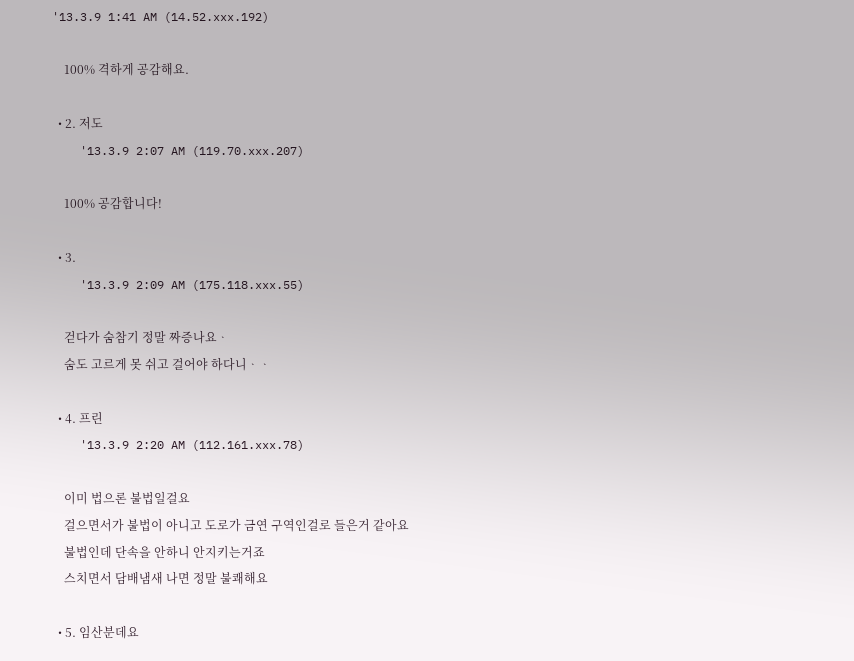'13.3.9 1:41 AM (14.52.xxx.192)

    100% 격하게 공감해요.

  • 2. 저도
    '13.3.9 2:07 AM (119.70.xxx.207)

    100% 공감합니다!

  • 3.
    '13.3.9 2:09 AM (175.118.xxx.55)

    걷다가 숨참기 정말 짜증나요ᆞ
    숨도 고르게 못 쉬고 걸어야 하다니ᆞᆞ

  • 4. 프린
    '13.3.9 2:20 AM (112.161.xxx.78)

    이미 법으론 불법일걸요
    걸으면서가 불법이 아니고 도로가 금연 구역인걸로 들은거 같아요
    불법인데 단속을 안하니 안지키는거죠
    스치면서 담배냄새 나면 정말 불쾌해요

  • 5. 임산분데요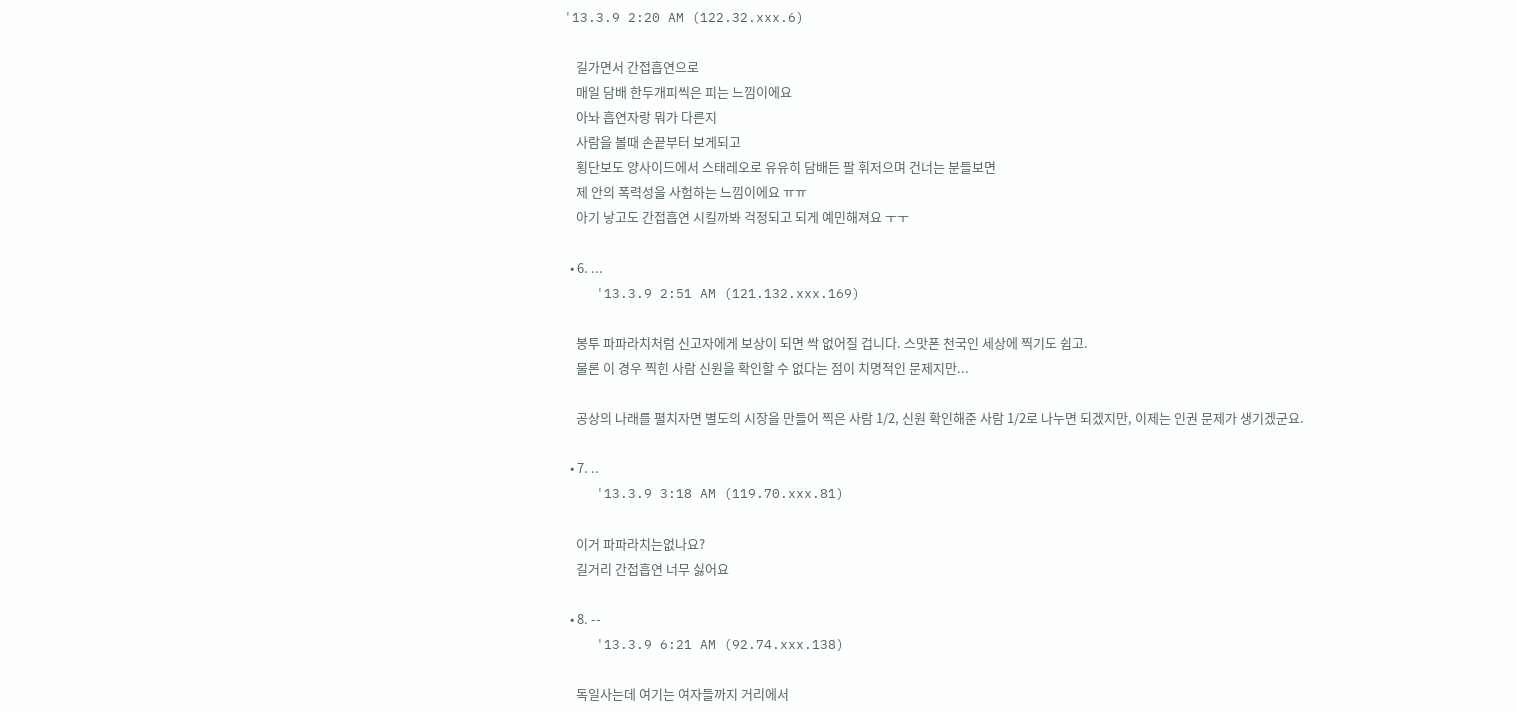'13.3.9 2:20 AM (122.32.xxx.6)

    길가면서 간접흡연으로
    매일 담배 한두개피씩은 피는 느낌이에요
    아놔 흡연자랑 뭐가 다른지
    사람을 볼때 손끝부터 보게되고
    횡단보도 양사이드에서 스태레오로 유유히 담배든 팔 휘저으며 건너는 분들보면
    제 안의 폭력성을 사험하는 느낌이에요 ㅠㅠ
    아기 낳고도 간접흡연 시킬까봐 걱정되고 되게 예민해져요 ㅜㅜ

  • 6. ...
    '13.3.9 2:51 AM (121.132.xxx.169)

    봉투 파파라치처럼 신고자에게 보상이 되면 싹 없어질 겁니다. 스맛폰 천국인 세상에 찍기도 쉽고.
    물론 이 경우 찍힌 사람 신원을 확인할 수 없다는 점이 치명적인 문제지만...

    공상의 나래를 펼치자면 별도의 시장을 만들어 찍은 사람 1/2, 신원 확인해준 사람 1/2로 나누면 되겠지만, 이제는 인권 문제가 생기겠군요.

  • 7. ..
    '13.3.9 3:18 AM (119.70.xxx.81)

    이거 파파라치는없나요?
    길거리 간접흡연 너무 싫어요

  • 8. --
    '13.3.9 6:21 AM (92.74.xxx.138)

    독일사는데 여기는 여자들까지 거리에서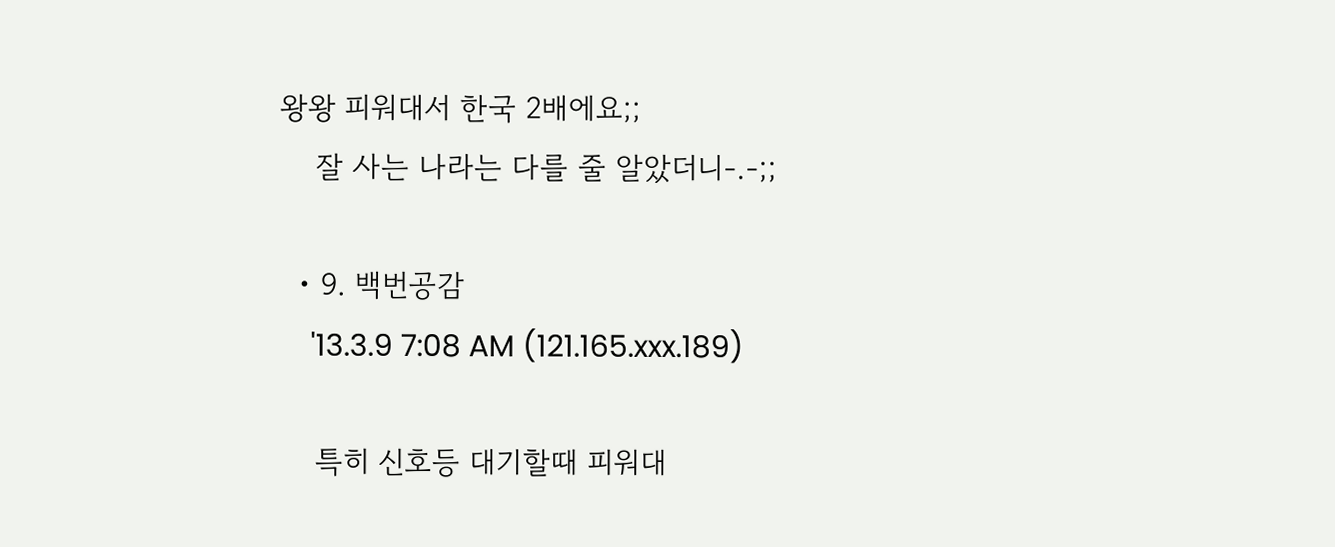왕왕 피워대서 한국 2배에요;;
    잘 사는 나라는 다를 줄 알았더니-.-;;

  • 9. 백번공감
    '13.3.9 7:08 AM (121.165.xxx.189)

    특히 신호등 대기할때 피워대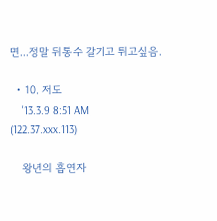면...정말 뒤통수 갈기고 튀고싶음.

  • 10. 저도
    '13.3.9 8:51 AM (122.37.xxx.113)

    왕년의 흡연자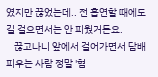였지만 끊었는데.. 전 흡연할 때에도 길 걸으면서는 안 피웠거든요.
    끊고나니 앞에서 걸어가면서 담배 피우는 사람 정말 '혐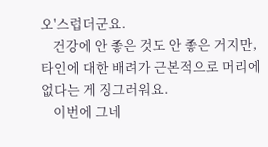오'스럽더군요.
    건강에 안 좋은 것도 안 좋은 거지만, 타인에 대한 배려가 근본적으로 머리에 없다는 게 징그러워요.
    이번에 그네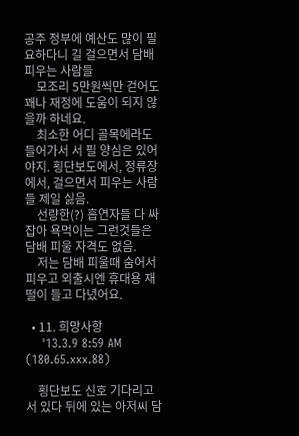공주 정부에 예산도 많이 필요하다니 길 걸으면서 담배 피우는 사람들
    모조리 5만원씩만 걷어도 꽤나 재정에 도움이 되지 않을까 하네요.
    최소한 어디 골목에라도 들어가서 서 필 양심은 있어야지. 횡단보도에서, 정류장에서, 걸으면서 피우는 사람들 제일 싫음.
    선량한(?) 흡연자들 다 싸잡아 욕먹이는 그런것들은 담배 피울 자격도 없음.
    저는 담배 피울때 숨어서 피우고 외출시엔 휴대용 재떨이 들고 다녔어요.

  • 11. 희망사항
    '13.3.9 8:59 AM (180.65.xxx.88)

    횡단보도 신호 기다리고 서 있다 뒤에 있는 아저씨 담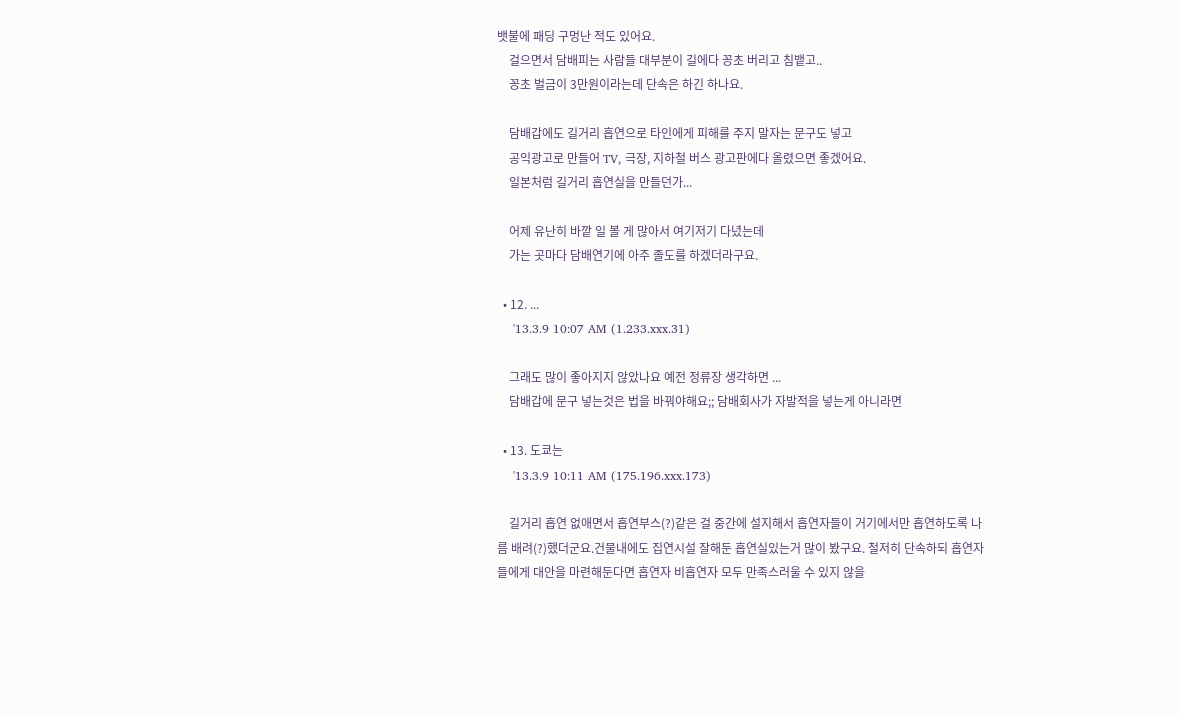뱃불에 패딩 구멍난 적도 있어요.
    걸으면서 담배피는 사람들 대부분이 길에다 꽁초 버리고 침뱉고..
    꽁초 벌금이 3만원이라는데 단속은 하긴 하나요.

    담배갑에도 길거리 흡연으로 타인에게 피해를 주지 말자는 문구도 넣고
    공익광고로 만들어 TV, 극장, 지하철 버스 광고판에다 올렸으면 좋겠어요.
    일본처럼 길거리 흡연실을 만들던가...

    어제 유난히 바깥 일 볼 게 많아서 여기저기 다녔는데
    가는 곳마다 담배연기에 아주 졸도를 하겠더라구요.

  • 12. ...
    '13.3.9 10:07 AM (1.233.xxx.31)

    그래도 많이 좋아지지 않았나요 예전 정류장 생각하면 ...
    담배갑에 문구 넣는것은 법을 바꿔야해요;; 담배회사가 자발적을 넣는게 아니라면

  • 13. 도쿄는
    '13.3.9 10:11 AM (175.196.xxx.173)

    길거리 흡연 없애면서 흡연부스(?)같은 걸 중간에 설지해서 흡연자들이 거기에서만 흡연하도록 나름 배려(?)했더군요.건물내에도 집연시설 잘해둔 흡연실있는거 많이 봤구요. 철저히 단속하되 흡연자들에게 대안을 마련해둔다면 흡연자 비흡연자 모두 만족스러울 수 있지 않을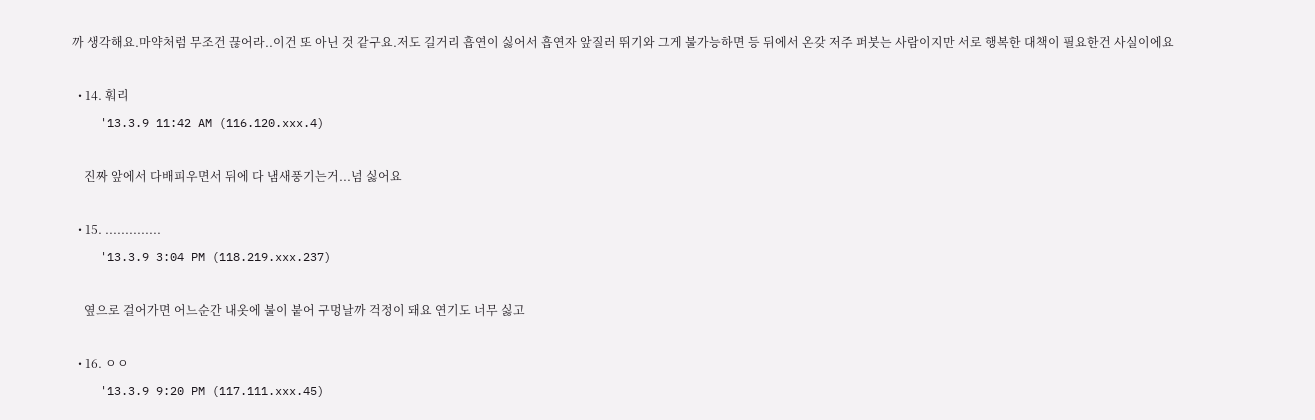까 생각해요.마약처럼 무조건 끊어라..이건 또 아닌 것 같구요.저도 길거리 흡연이 싫어서 흡연자 앞질러 뛰기와 그게 불가능하면 등 뒤에서 온갖 저주 퍼붓는 사람이지만 서로 행복한 대책이 필요한건 사실이에요

  • 14. 훠리
    '13.3.9 11:42 AM (116.120.xxx.4)

    진짜 앞에서 다배피우면서 뒤에 다 냄새풍기는거...넘 싫어요

  • 15. ..............
    '13.3.9 3:04 PM (118.219.xxx.237)

    옆으로 걸어가면 어느순간 내옷에 불이 붙어 구멍날까 걱정이 돼요 연기도 너무 싫고

  • 16. ㅇㅇ
    '13.3.9 9:20 PM (117.111.xxx.45)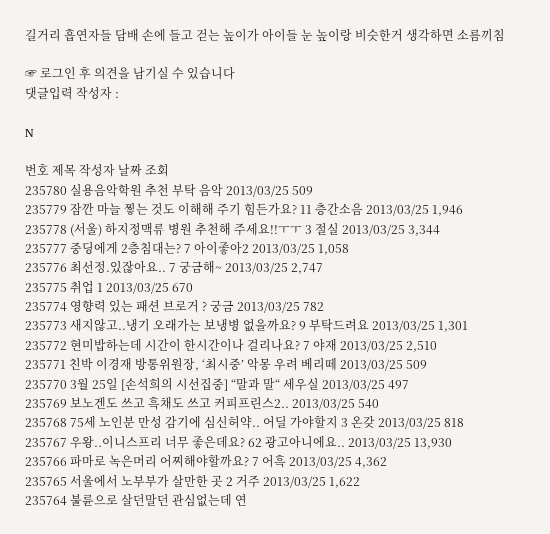길거리 흡연자들 담배 손에 들고 걷는 높이가 아이들 눈 높이랑 비슷한거 생각하면 소름끼침

☞ 로그인 후 의견을 남기실 수 있습니다
댓글입력 작성자 :

N

번호 제목 작성자 날짜 조회
235780 실용음악학원 추천 부탁 음악 2013/03/25 509
235779 잠깐 마늘 찧는 것도 이해해 주기 힘든가요? 11 층간소음 2013/03/25 1,946
235778 (서울) 하지정맥류 병원 추천해 주세요!!ㅜㅜ 3 절실 2013/03/25 3,344
235777 중딩에게 2층침대는? 7 아이좋아2 2013/03/25 1,058
235776 최선정.있잖아요.. 7 궁금해~ 2013/03/25 2,747
235775 취업 1 2013/03/25 670
235774 영향력 있는 패션 브로거 ? 궁금 2013/03/25 782
235773 새지않고..냉기 오래가는 보냉병 없을까요? 9 부탁드려요 2013/03/25 1,301
235772 현미밥하는데 시간이 한시간이나 걸리나요? 7 야재 2013/03/25 2,510
235771 친박 이경재 방통위원장, ‘최시중’ 악몽 우려 베리떼 2013/03/25 509
235770 3월 25일 [손석희의 시선집중] “말과 말“ 세우실 2013/03/25 497
235769 보노겐도 쓰고 흑채도 쓰고 커피프린스2.. 2013/03/25 540
235768 75세 노인분 만성 감기에 심신허약.. 어딜 가야할지 3 온갖 2013/03/25 818
235767 우왕..이니스프리 너무 좋은데요? 62 광고아니에요.. 2013/03/25 13,930
235766 파마로 녹은머리 어찌해야할까요? 7 어흑 2013/03/25 4,362
235765 서울에서 노부부가 살만한 곳 2 거주 2013/03/25 1,622
235764 불륜으로 살던말던 관심없는데 연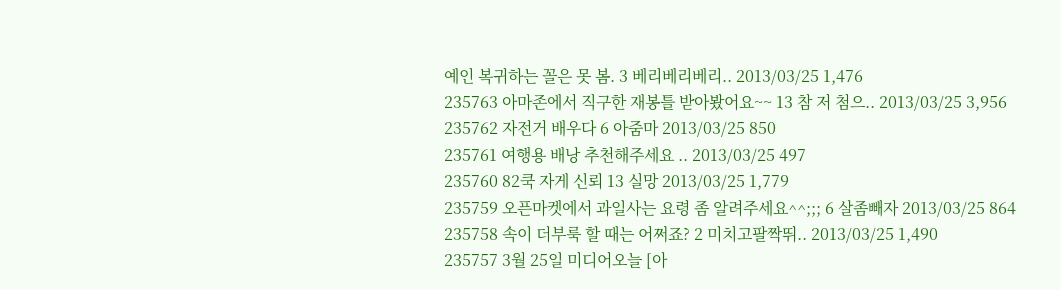예인 복귀하는 꼴은 못 봄. 3 베리베리베리.. 2013/03/25 1,476
235763 아마존에서 직구한 재봉틀 받아봤어요~~ 13 참 저 첨으.. 2013/03/25 3,956
235762 자전거 배우다 6 아줌마 2013/03/25 850
235761 여행용 배낭 추천해주세요 .. 2013/03/25 497
235760 82쿡 자게 신뢰 13 실망 2013/03/25 1,779
235759 오픈마켓에서 과일사는 요령 좀 알려주세요^^;;; 6 살좀빼자 2013/03/25 864
235758 속이 더부룩 할 때는 어쩌죠? 2 미치고팔짝뛰.. 2013/03/25 1,490
235757 3월 25일 미디어오늘 [아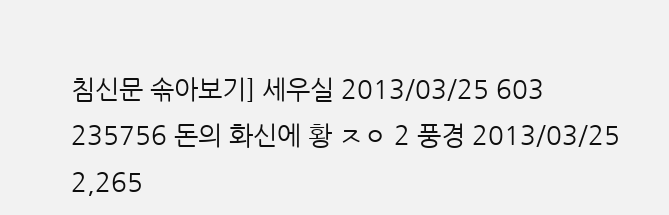침신문 솎아보기] 세우실 2013/03/25 603
235756 돈의 화신에 황 ㅈㅇ 2 풍경 2013/03/25 2,265